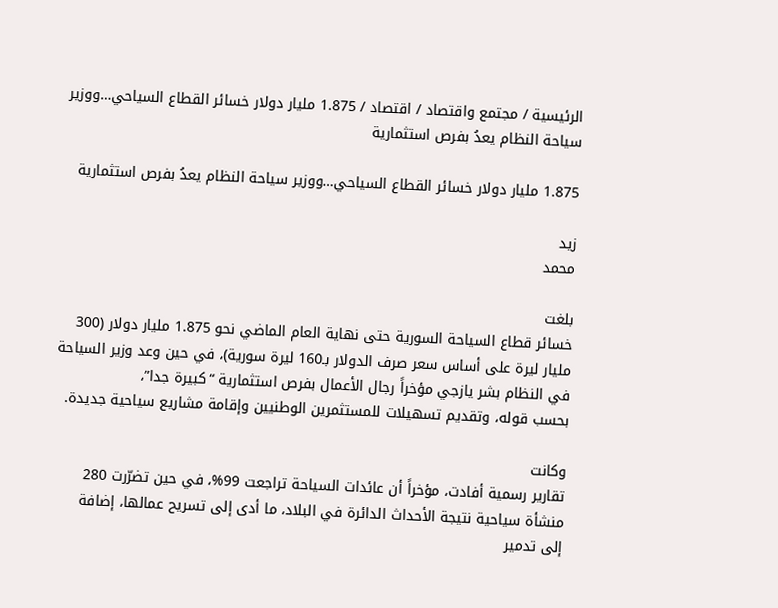الرئيسية / مجتمع واقتصاد / اقتصاد / 1.875 مليار دولار خسائر القطاع السياحي…ووزير سياحة النظام يعدُ بفرص استثمارية

1.875 مليار دولار خسائر القطاع السياحي…ووزير سياحة النظام يعدُ بفرص استثمارية

زيد
محمد

بلغت
خسائر قطاع السياحة السورية حتى نهاية العام الماضي نحو 1.875 مليار دولار (300
مليار ليرة على أساس سعر صرف الدولار بـ160 ليرة سورية)، في حين وعد وزير السياحة
في النظام بشر يازجي مؤخراً رجال الأعمال بفرص استثمارية “كبيرة جدا”،
بحسب قوله، وتقديم تسهيلات للمستثمرين الوطنيين وإقامة مشاريع سياحية جديدة.

وكانت
تقارير رسمية أفادت، مؤخراً أن عائدات السياحة تراجعت 99%، في حين تضرّرت 280
منشأة سياحية نتيجة الأحداث الدائرة في البلاد، ما أدى إلى تسريح عمالها، إضافة
إلى تدمير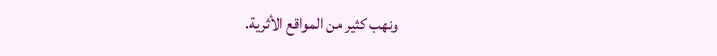ونهب كثير من المواقع الأثرية.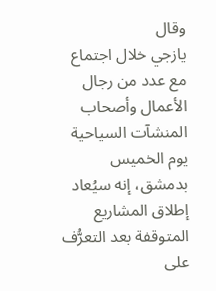وقال
يازجي خلال اجتماع مع عدد من رجال الأعمال وأصحاب المنشآت السياحية يوم الخميس
بدمشق، إنه سيُعاد إطلاق المشاريع المتوقفة بعد التعرُّف على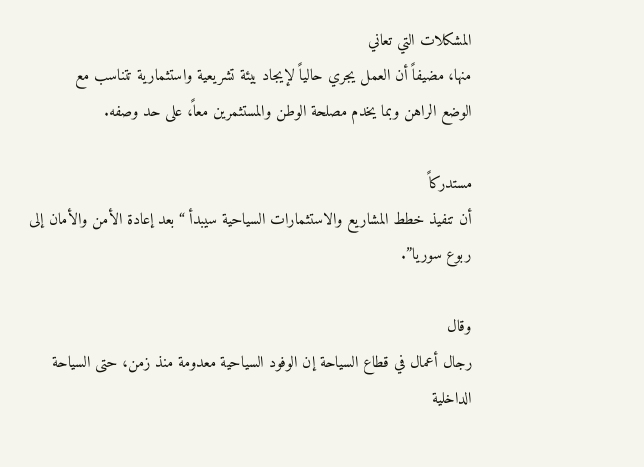المشكلات التي تعاني
منها، مضيفاً أن العمل يجري حالياً لإيجاد بيئة تشريعية واستثمارية تتناسب مع
الوضع الراهن وبما يخدم مصلحة الوطن والمستثمرين معاً، على حد وصفه.

مستدركاً
أن تنفيذ خطط المشاريع والاستثمارات السياحية سيبدأ “بعد إعادة الأمن والأمان إلى
ربوع سوريا”.

وقال
رجال أعمال في قطاع السياحة إن الوفود السياحية معدومة منذ زمن، حتى السياحة
الداخلية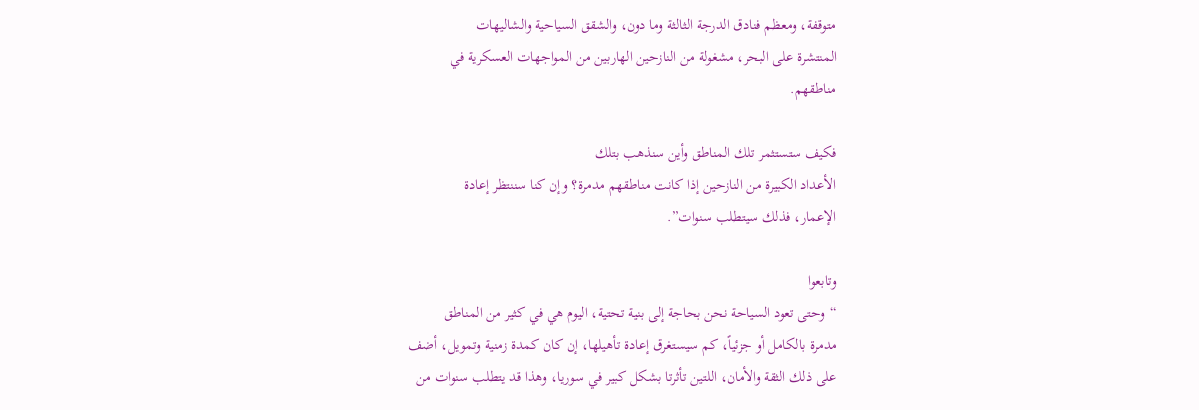متوقفة، ومعظم فنادق الدرجة الثالثة وما دون، والشقق السياحية والشاليهات
المنتشرة على البحر، مشغولة من النازحين الهاربين من المواجهات العسكرية في
مناطقهم.

فكيف ستستثمر تلك المناطق وأين سنذهب بتلك
الأعداد الكبيرة من النازحين إذا كانت مناطقهم مدمرة؟ وإن كنا سننتظر إعادة
الإعمار، فذلك سيتطلب سنوات”.

وتابعوا
“وحتى تعود السياحة نحن بحاجة إلى بنية تحتية، اليوم هي في كثير من المناطق
مدمرة بالكامل أو جزئياً، كم سيستغرق إعادة تأهيلها، إن كان كمدة زمنية وتمويل، أضف
على ذلك الثقة والأمان، اللتين تأثرتا بشكل كبير في سوريا، وهذا قد يتطلب سنوات من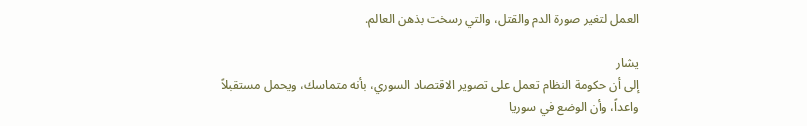العمل لتغير صورة الدم والقتل، والتي رسخت بذهن العالم.

يشار
إلى أن حكومة النظام تعمل على تصوير الاقتصاد السوري، بأنه متماسك، ويحمل مستقبلاً
واعداً، وأن الوضع في سوريا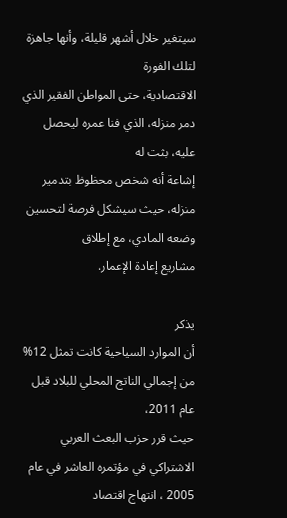سيتغير خلال أشهر قليلة، وأنها جاهزة لتلك الفورة
الاقتصادية، حتى المواطن الفقير الذي دمر منزله، الذي فنا عمره ليحصل عليه، بثت له
إشاعة أنه شخص محظوظ بتدمير منزله، حيث سيشكل فرصة لتحسين وضعه المادي، مع إطلاق
مشاريع إعادة الإعمار.

يذكر
أن الموارد السياحية كانت تمثل 12% من إجمالي الناتج المحلي للبلاد قبل عام 2011،
حيث قرر حزب البعث العربي الاشتراكي في مؤتمره العاشر في عام 2005 ، انتهاج اقتصاد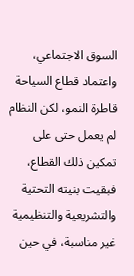السوق الاجتماعي، واعتماد قطاع السياحة قاطرة النمو، لكن النظام لم يعمل حتى على
تمكين ذلك القطاع، فبقيت بنيته التحتية والتشريعية والتنظيمية غير مناسبة، في حين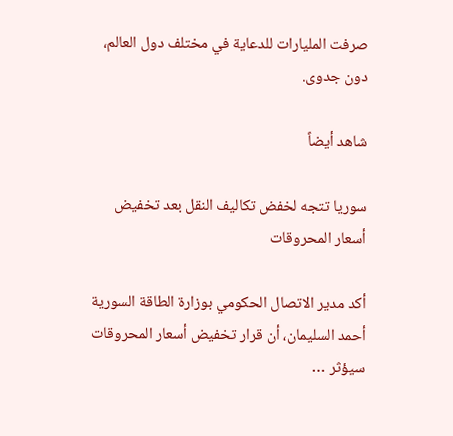صرفت المليارات للدعاية في مختلف دول العالم، دون جدوى.

شاهد أيضاً

سوريا تتجه لخفض تكاليف النقل بعد تخفيض أسعار المحروقات

أكد مدير الاتصال الحكومي بوزارة الطاقة السورية أحمد السليمان، أن قرار تخفيض أسعار المحروقات سيؤثر …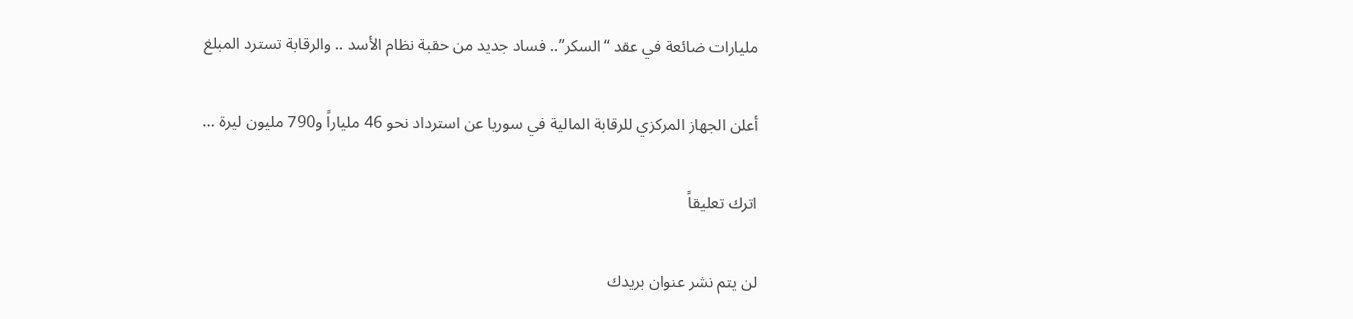مليارات ضائعة في عقد “السكر”.. فساد جديد من حقبة نظام الأسد .. والرقابة تسترد المبلغ

أعلن الجهاز المركزي للرقابة المالية في سوريا عن استرداد نحو 46 ملياراً و790 مليون ليرة …

اترك تعليقاً

لن يتم نشر عنوان بريدك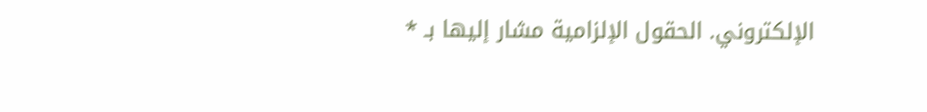الإلكتروني. الحقول الإلزامية مشار إليها بـ *